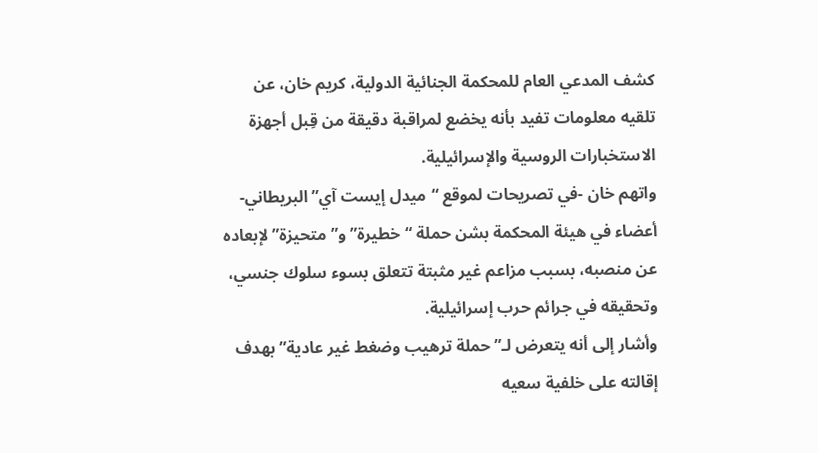كشف المدعي العام للمحكمة الجنائية الدولية، كريم خان، عن تلقيه معلومات تفيد بأنه يخضع لمراقبة دقيقة من قِبل أجهزة الاستخبارات الروسية والإسرائيلية.
واتهم خان -في تصريحات لموقع “ميدل إيست آي” البريطاني- أعضاء في هيئة المحكمة بشن حملة “خطيرة” و”متحيزة” لإبعاده عن منصبه، بسبب مزاعم غير مثبتة تتعلق بسوء سلوك جنسي، وتحقيقه في جرائم حرب إسرائيلية.
وأشار إلى أنه يتعرض لـ”حملة ترهيب وضغط غير عادية” بهدف إقالته على خلفية سعيه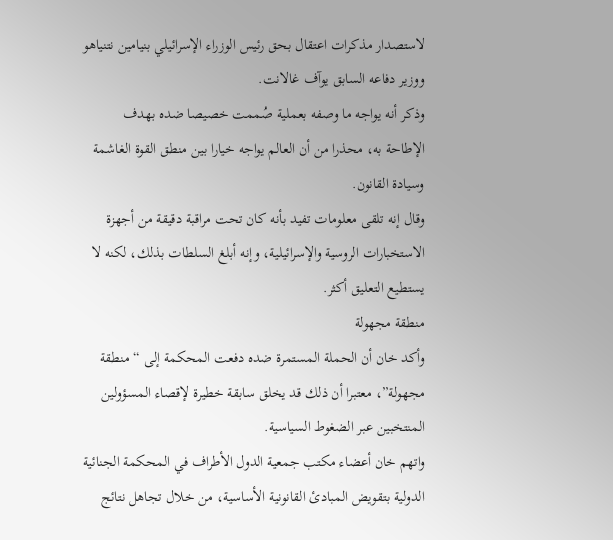لاستصدار مذكرات اعتقال بحق رئيس الوزراء الإسرائيلي بنيامين نتنياهو ووزير دفاعه السابق يوآف غالانت.
وذكر أنه يواجه ما وصفه بعملية صُممت خصيصا ضده بهدف الإطاحة به، محذرا من أن العالم يواجه خيارا بين منطق القوة الغاشمة وسيادة القانون.
وقال إنه تلقى معلومات تفيد بأنه كان تحت مراقبة دقيقة من أجهزة الاستخبارات الروسية والإسرائيلية، وإنه أبلغ السلطات بذلك، لكنه لا يستطيع التعليق أكثر.
منطقة مجهولة
وأكد خان أن الحملة المستمرة ضده دفعت المحكمة إلى “منطقة مجهولة”، معتبرا أن ذلك قد يخلق سابقة خطيرة لإقصاء المسؤولين المنتخبين عبر الضغوط السياسية.
واتهم خان أعضاء مكتب جمعية الدول الأطراف في المحكمة الجنائية الدولية بتقويض المبادئ القانونية الأساسية، من خلال تجاهل نتائج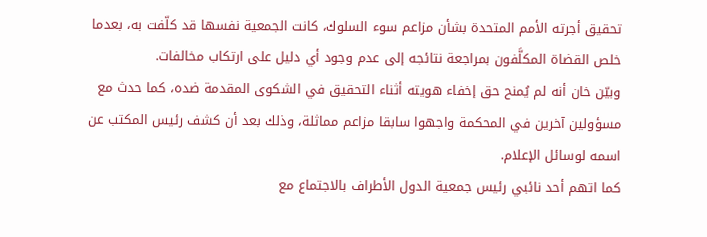تحقيق أجرته الأمم المتحدة بشأن مزاعم سوء السلوك، كانت الجمعية نفسها قد كلّفت به، بعدما خلص القضاة المكلَّفون بمراجعة نتائجه إلى عدم وجود أي دليل على ارتكاب مخالفات.
وبيّن خان أنه لم يُمنح حق إخفاء هويته أثناء التحقيق في الشكوى المقدمة ضده، كما حدث مع مسؤولين آخرين في المحكمة واجهوا سابقا مزاعم مماثلة، وذلك بعد أن كشف رئيس المكتب عن اسمه لوسائل الإعلام.
كما اتهم أحد نائبي رئيس جمعية الدول الأطراف بالاجتماع مع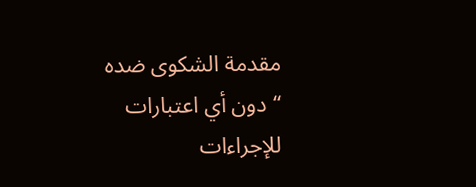مقدمة الشكوى ضده “دون أي اعتبارات للإجراءات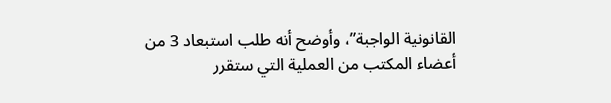القانونية الواجبة”، وأوضح أنه طلب استبعاد 3 من أعضاء المكتب من العملية التي ستقرر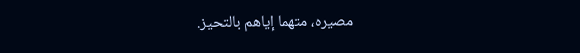مصيره، متهما إياهم بالتحيز.